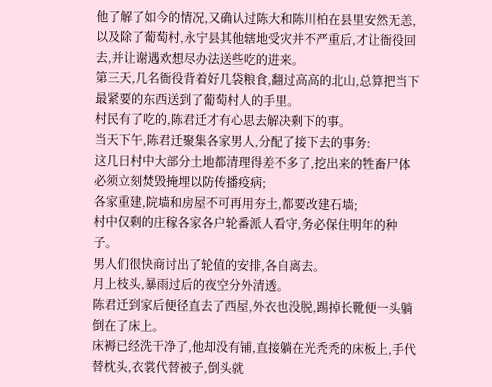他了解了如今的情况,又确认过陈大和陈川柏在县里安然无恙,以及除了葡萄村,永宁县其他辖地受灾并不严重后,才让衙役回去,并让谢遇欢想尽办法送些吃的进来。
第三天,几名衙役背着好几袋粮食,翻过高高的北山,总算把当下最紧要的东西送到了葡萄村人的手里。
村民有了吃的,陈君迁才有心思去解决剩下的事。
当天下午,陈君迁聚集各家男人,分配了接下去的事务:
这几日村中大部分土地都清理得差不多了,挖出来的牲畜尸体必须立刻焚毁掩埋以防传播疫病;
各家重建,院墙和房屋不可再用夯土,都要改建石墙;
村中仅剩的庄稼各家各户轮番派人看守,务必保住明年的种子。
男人们很快商讨出了轮值的安排,各自离去。
月上枝头,暴雨过后的夜空分外清透。
陈君迁到家后便径直去了西屋,外衣也没脱,踢掉长靴便一头躺倒在了床上。
床褥已经洗干净了,他却没有铺,直接躺在光秃秃的床板上,手代替枕头,衣裳代替被子,倒头就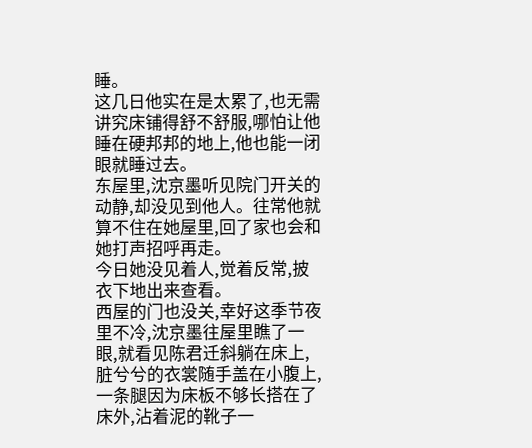睡。
这几日他实在是太累了,也无需讲究床铺得舒不舒服,哪怕让他睡在硬邦邦的地上,他也能一闭眼就睡过去。
东屋里,沈京墨听见院门开关的动静,却没见到他人。往常他就算不住在她屋里,回了家也会和她打声招呼再走。
今日她没见着人,觉着反常,披衣下地出来查看。
西屋的门也没关,幸好这季节夜里不冷,沈京墨往屋里瞧了一眼,就看见陈君迁斜躺在床上,脏兮兮的衣裳随手盖在小腹上,一条腿因为床板不够长搭在了床外,沾着泥的靴子一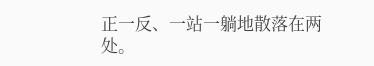正一反、一站一躺地散落在两处。